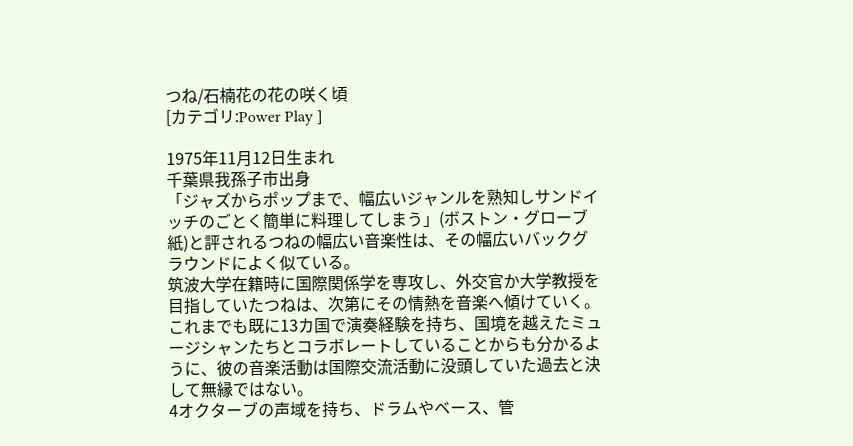つね/石楠花の花の咲く頃
[カテゴリ:Power Play ]

1975年11月12日生まれ
千葉県我孫子市出身
「ジャズからポップまで、幅広いジャンルを熟知しサンドイッチのごとく簡単に料理してしまう」(ボストン・グローブ紙)と評されるつねの幅広い音楽性は、その幅広いバックグラウンドによく似ている。
筑波大学在籍時に国際関係学を専攻し、外交官か大学教授を目指していたつねは、次第にその情熱を音楽へ傾けていく。これまでも既に13カ国で演奏経験を持ち、国境を越えたミュージシャンたちとコラボレートしていることからも分かるように、彼の音楽活動は国際交流活動に没頭していた過去と決して無縁ではない。
4オクターブの声域を持ち、ドラムやベース、管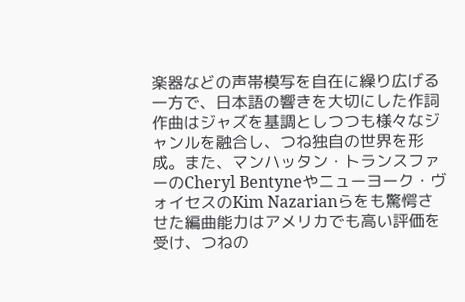楽器などの声帯模写を自在に繰り広げる一方で、日本語の響きを大切にした作詞作曲はジャズを基調としつつも様々なジャンルを融合し、つね独自の世界を形成。また、マンハッタン・トランスファーのCheryl Bentyneやニューヨーク・ヴォイセスのKim Nazarianらをも驚愕させた編曲能力はアメリカでも高い評価を受け、つねの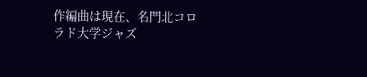作編曲は現在、名門北コロラド大学ジャズ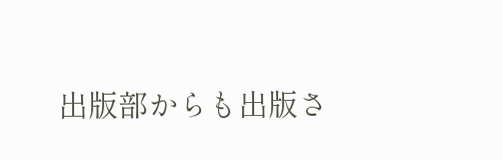出版部からも出版さ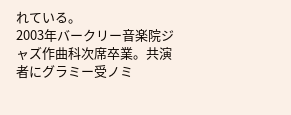れている。
2003年バークリー音楽院ジャズ作曲科次席卒業。共演者にグラミー受ノミ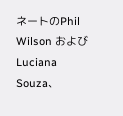ネートのPhil Wilson および Luciana Souza、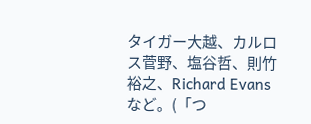タイガー大越、カルロス菅野、塩谷哲、則竹裕之、Richard Evansなど。(「つ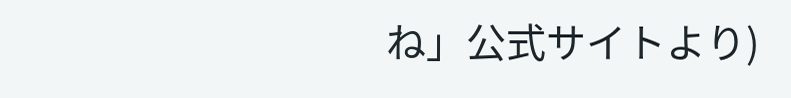ね」公式サイトより)